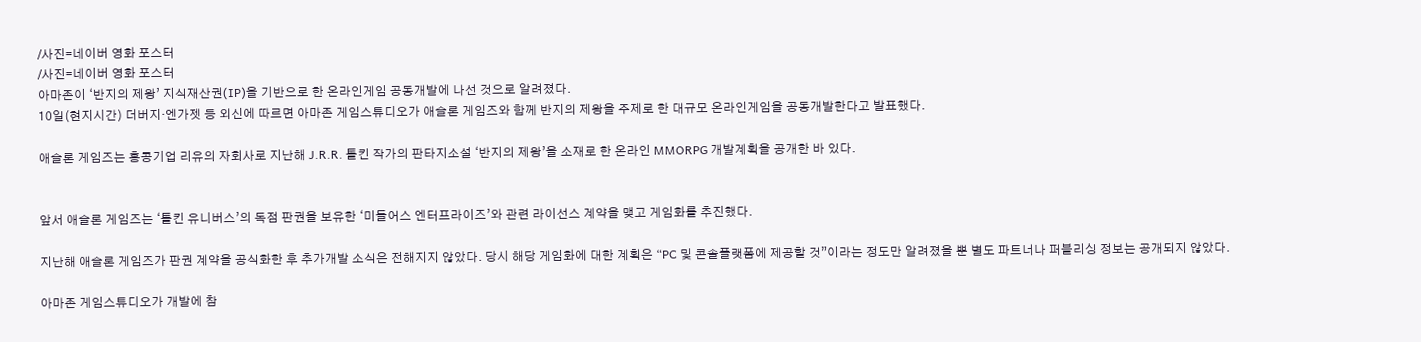/사진=네이버 영화 포스터
/사진=네이버 영화 포스터
아마존이 ‘반지의 제왕’ 지식재산권(IP)을 기반으로 한 온라인게임 공동개발에 나선 것으로 알려졌다.
10일(현지시간) 더버지·엔가젯 등 외신에 따르면 아마존 게임스튜디오가 애슬론 게임즈와 함께 반지의 제왕을 주제로 한 대규모 온라인게임을 공동개발한다고 발표했다.

애슬론 게임즈는 홍콩기업 리유의 자회사로 지난해 J.R.R. 톨킨 작가의 판타지소설 ‘반지의 제왕’을 소재로 한 온라인 MMORPG 개발계획을 공개한 바 있다.


앞서 애슬론 게임즈는 ‘톨킨 유니버스’의 독점 판권을 보유한 ‘미들어스 엔터프라이즈’와 관련 라이선스 계약을 맺고 게임화를 추진했다.

지난해 애슬론 게임즈가 판권 계약을 공식화한 후 추가개발 소식은 전해지지 않았다. 당시 해당 게임화에 대한 계획은 “PC 및 콘솔플랫폼에 제공할 것”이라는 정도만 알려졌을 뿐 별도 파트너나 퍼블리싱 정보는 공개되지 않았다.

아마존 게임스튜디오가 개발에 참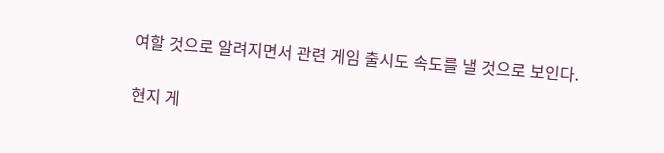여할 것으로 알려지면서 관련 게임 출시도 속도를 낼 것으로 보인다.


현지 게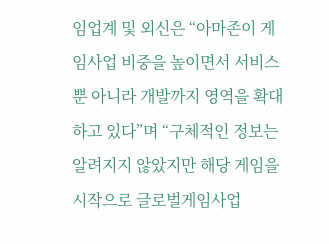임업계 및 외신은 “아마존이 게임사업 비중을 높이면서 서비스뿐 아니라 개발까지 영역을 확대하고 있다”며 “구체적인 정보는 알려지지 않았지만 해당 게임을 시작으로 글로벌게임사업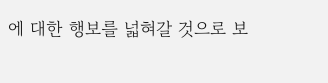에 대한 행보를 넓혀갈 것으로 보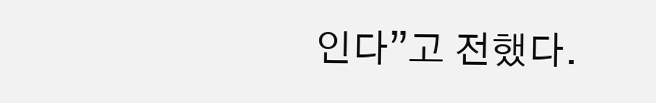인다”고 전했다.